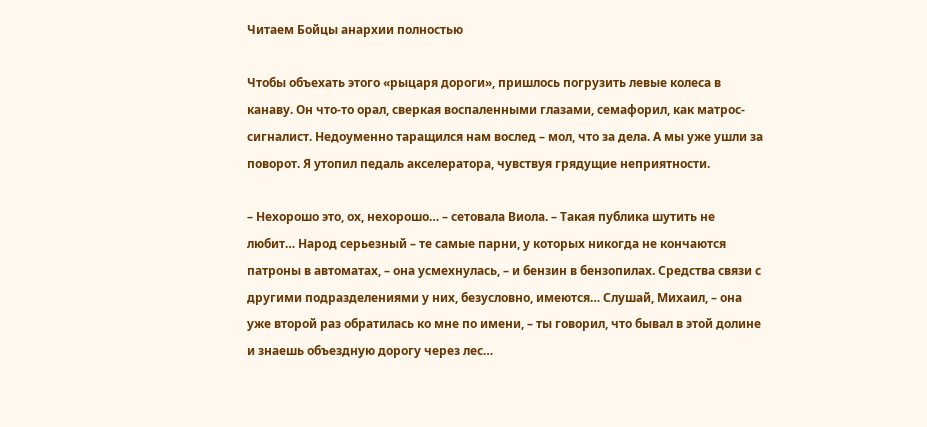Читаем Бойцы анархии полностью

Чтобы объехать этого «рыцаря дороги», пришлось погрузить левые колеса в канаву. Он что-то орал, сверкая воспаленными глазами, семафорил, как матрос-сигналист. Недоуменно таращился нам вослед – мол, что за дела. А мы уже ушли за поворот. Я утопил педаль акселератора, чувствуя грядущие неприятности.

– Нехорошо это, ох, нехорошо… – сетовала Виола. – Такая публика шутить не любит… Народ серьезный – те самые парни, у которых никогда не кончаются патроны в автоматах, – она усмехнулась, – и бензин в бензопилах. Средства связи с другими подразделениями у них, безусловно, имеются… Слушай, Михаил, – она уже второй раз обратилась ко мне по имени, – ты говорил, что бывал в этой долине и знаешь объездную дорогу через лес…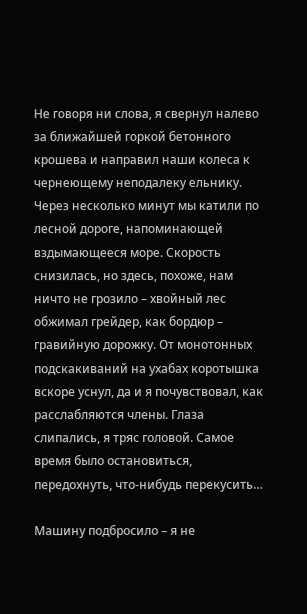Не говоря ни слова, я свернул налево за ближайшей горкой бетонного крошева и направил наши колеса к чернеющему неподалеку ельнику. Через несколько минут мы катили по лесной дороге, напоминающей вздымающееся море. Скорость снизилась, но здесь, похоже, нам ничто не грозило – хвойный лес обжимал грейдер, как бордюр – гравийную дорожку. От монотонных подскакиваний на ухабах коротышка вскоре уснул, да и я почувствовал, как расслабляются члены. Глаза слипались, я тряс головой. Самое время было остановиться, передохнуть, что-нибудь перекусить…

Машину подбросило – я не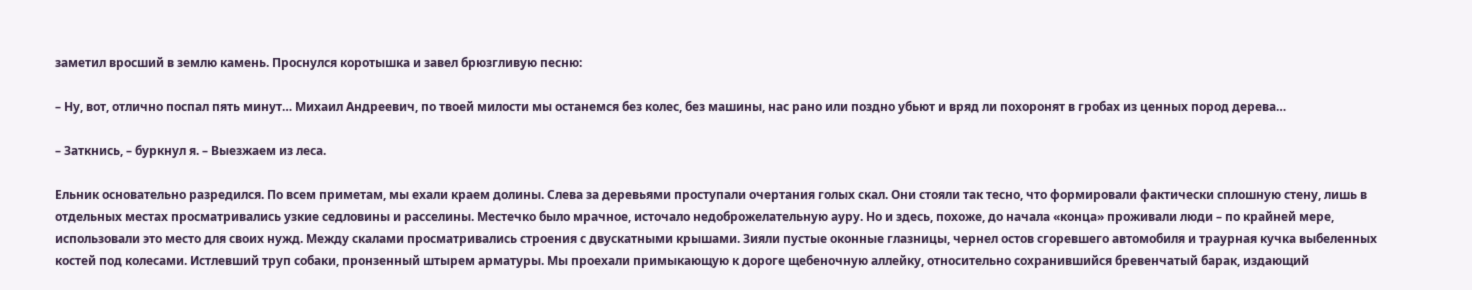заметил вросший в землю камень. Проснулся коротышка и завел брюзгливую песню:

– Ну, вот, отлично поспал пять минут… Михаил Андреевич, по твоей милости мы останемся без колес, без машины, нас рано или поздно убьют и вряд ли похоронят в гробах из ценных пород дерева…

– Заткнись, – буркнул я. – Выезжаем из леса.

Ельник основательно разредился. По всем приметам, мы ехали краем долины. Слева за деревьями проступали очертания голых скал. Они стояли так тесно, что формировали фактически сплошную стену, лишь в отдельных местах просматривались узкие седловины и расселины. Местечко было мрачное, источало недоброжелательную ауру. Но и здесь, похоже, до начала «конца» проживали люди – по крайней мере, использовали это место для своих нужд. Между скалами просматривались строения с двускатными крышами. Зияли пустые оконные глазницы, чернел остов сгоревшего автомобиля и траурная кучка выбеленных костей под колесами. Истлевший труп собаки, пронзенный штырем арматуры. Мы проехали примыкающую к дороге щебеночную аллейку, относительно сохранившийся бревенчатый барак, издающий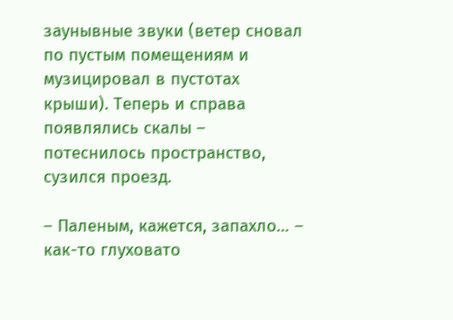заунывные звуки (ветер сновал по пустым помещениям и музицировал в пустотах крыши). Теперь и справа появлялись скалы – потеснилось пространство, сузился проезд.

– Паленым, кажется, запахло… – как-то глуховато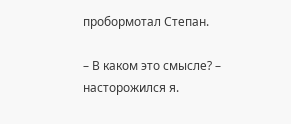пробормотал Степан.

– В каком это смысле? – насторожился я.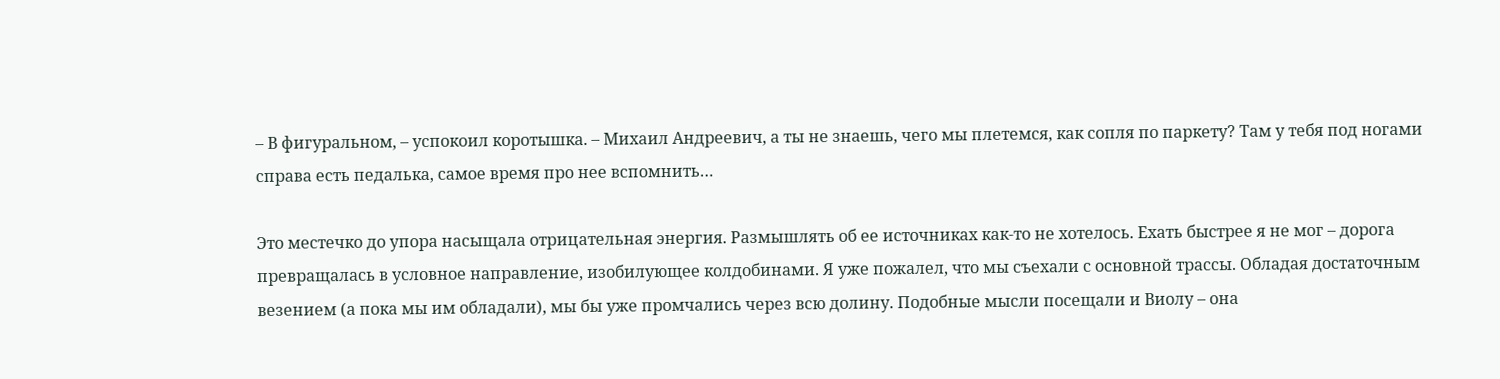– В фигуральном, – успокоил коротышка. – Михаил Андреевич, а ты не знаешь, чего мы плетемся, как сопля по паркету? Там у тебя под ногами справа есть педалька, самое время про нее вспомнить…

Это местечко до упора насыщала отрицательная энергия. Размышлять об ее источниках как-то не хотелось. Ехать быстрее я не мог – дорога превращалась в условное направление, изобилующее колдобинами. Я уже пожалел, что мы съехали с основной трассы. Обладая достаточным везением (а пока мы им обладали), мы бы уже промчались через всю долину. Подобные мысли посещали и Виолу – она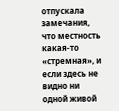отпускала замечания, что местность какая-то «стремная», и если здесь не видно ни одной живой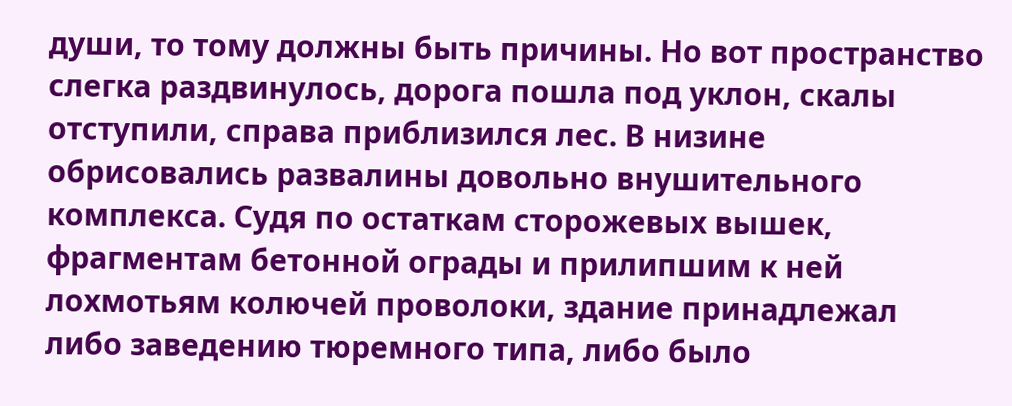души, то тому должны быть причины. Но вот пространство слегка раздвинулось, дорога пошла под уклон, скалы отступили, справа приблизился лес. В низине обрисовались развалины довольно внушительного комплекса. Судя по остаткам сторожевых вышек, фрагментам бетонной ограды и прилипшим к ней лохмотьям колючей проволоки, здание принадлежал либо заведению тюремного типа, либо было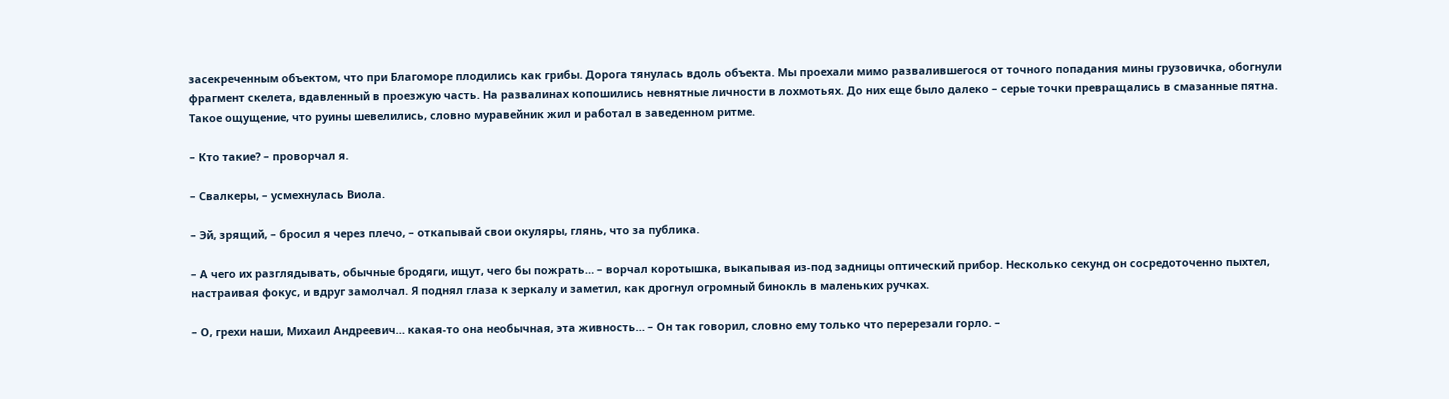засекреченным объектом, что при Благоморе плодились как грибы. Дорога тянулась вдоль объекта. Мы проехали мимо развалившегося от точного попадания мины грузовичка, обогнули фрагмент скелета, вдавленный в проезжую часть. На развалинах копошились невнятные личности в лохмотьях. До них еще было далеко – серые точки превращались в смазанные пятна. Такое ощущение, что руины шевелились, словно муравейник жил и работал в заведенном ритме.

– Кто такие? – проворчал я.

– Свалкеры, – усмехнулась Виола.

– Эй, зрящий, – бросил я через плечо, – откапывай свои окуляры, глянь, что за публика.

– А чего их разглядывать, обычные бродяги, ищут, чего бы пожрать… – ворчал коротышка, выкапывая из-под задницы оптический прибор. Несколько секунд он сосредоточенно пыхтел, настраивая фокус, и вдруг замолчал. Я поднял глаза к зеркалу и заметил, как дрогнул огромный бинокль в маленьких ручках.

– О, грехи наши, Михаил Андреевич… какая-то она необычная, эта живность… – Он так говорил, словно ему только что перерезали горло. –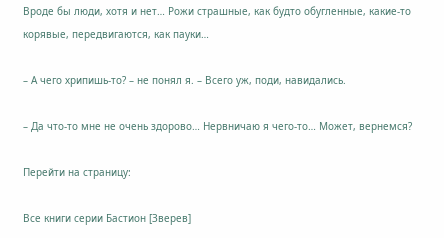Вроде бы люди, хотя и нет… Рожи страшные, как будто обугленные, какие-то корявые, передвигаются, как пауки…

– А чего хрипишь-то? – не понял я. – Всего уж, поди, навидались.

– Да что-то мне не очень здорово… Нервничаю я чего-то… Может, вернемся?

Перейти на страницу:

Все книги серии Бастион [Зверев]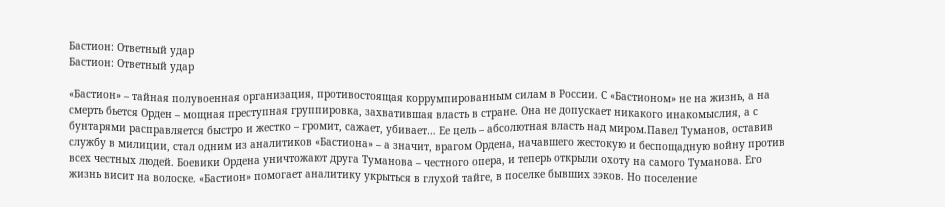Бастион: Ответный удар
Бастион: Ответный удар

«Бастион» – тайная полувоенная организация, противостоящая коррумпированным силам в России. С «Бастионом» не на жизнь, а на смерть бьется Орден – мощная преступная группировка, захватившая власть в стране. Она не допускает никакого инакомыслия, а с бунтарями расправляется быстро и жестко – громит, сажает, убивает… Ее цель – абсолютная власть над миром.Павел Туманов, оставив службу в милиции, стал одним из аналитиков «Бастиона» – а значит, врагом Ордена, начавшего жестокую и беспощадную войну против всех честных людей. Боевики Ордена уничтожают друга Туманова – честного опера, и теперь открыли охоту на самого Туманова. Его жизнь висит на волоске. «Бастион» помогает аналитику укрыться в глухой тайге, в поселке бывших зэков. Но поселение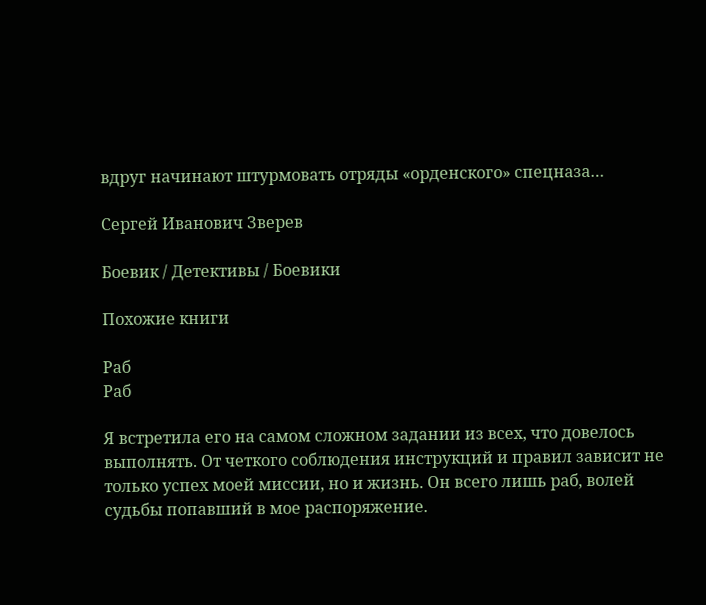вдруг начинают штурмовать отряды «орденского» спецназа…

Сергей Иванович Зверев

Боевик / Детективы / Боевики

Похожие книги

Раб
Раб

Я встретила его на самом сложном задании из всех, что довелось выполнять. От четкого соблюдения инструкций и правил зависит не только успех моей миссии, но и жизнь. Он всего лишь раб, волей судьбы попавший в мое распоряжение.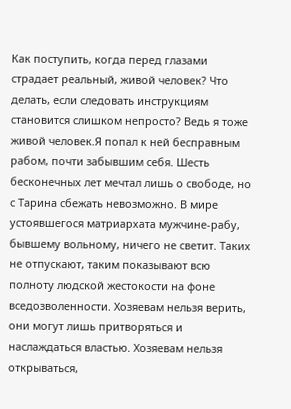Как поступить, когда перед глазами страдает реальный, живой человек? Что делать, если следовать инструкциям становится слишком непросто? Ведь я тоже живой человек.Я попал к ней бесправным рабом, почти забывшим себя. Шесть бесконечных лет мечтал лишь о свободе, но с Тарина сбежать невозможно. В мире устоявшегося матриархата мужчине-рабу, бывшему вольному, ничего не светит. Таких не отпускают, таким показывают всю полноту людской жестокости на фоне вседозволенности. Хозяевам нельзя верить, они могут лишь притворяться и наслаждаться властью. Хозяевам нельзя открываться,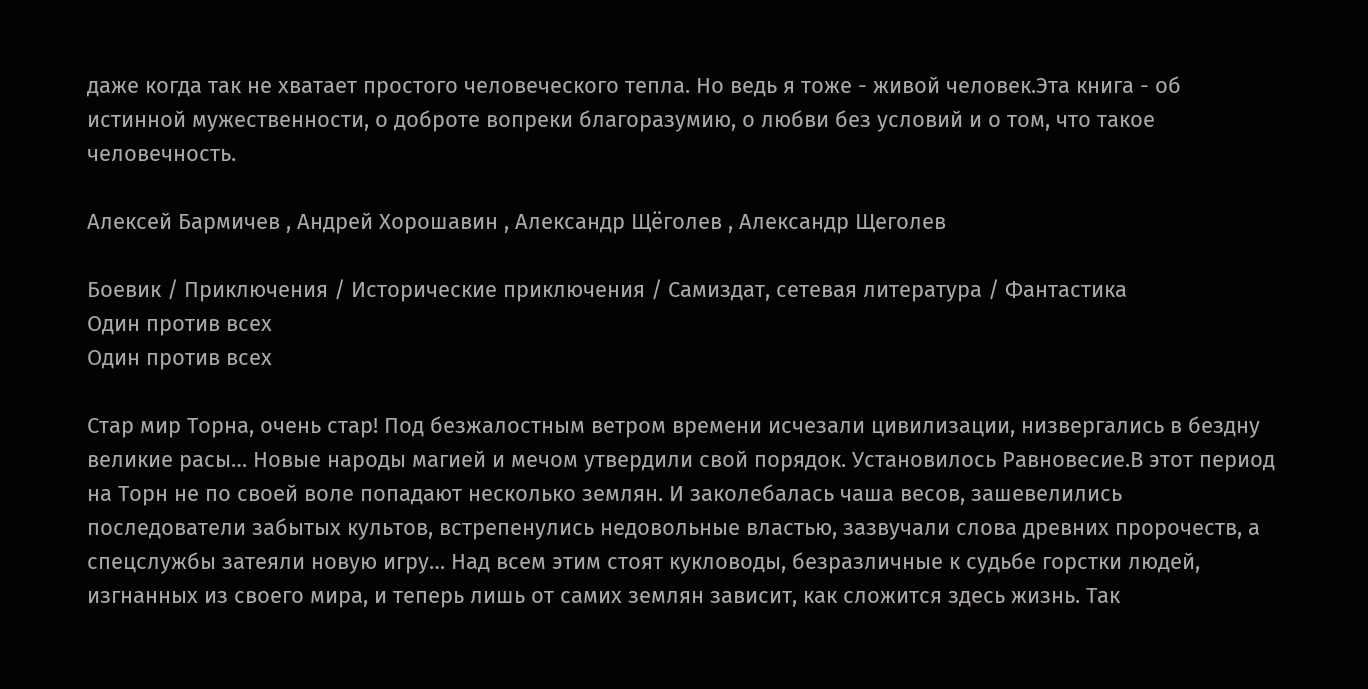даже когда так не хватает простого человеческого тепла. Но ведь я тоже - живой человек.Эта книга - об истинной мужественности, о доброте вопреки благоразумию, о любви без условий и о том, что такое человечность.

Алексей Бармичев , Андрей Хорошавин , Александр Щёголев , Александр Щеголев

Боевик / Приключения / Исторические приключения / Самиздат, сетевая литература / Фантастика
Один против всех
Один против всех

Стар мир Торна, очень стар! Под безжалостным ветром времени исчезали цивилизации, низвергались в бездну великие расы… Новые народы магией и мечом утвердили свой порядок. Установилось Равновесие.В этот период на Торн не по своей воле попадают несколько землян. И заколебалась чаша весов, зашевелились последователи забытых культов, встрепенулись недовольные властью, зазвучали слова древних пророчеств, а спецслужбы затеяли новую игру… Над всем этим стоят кукловоды, безразличные к судьбе горстки людей, изгнанных из своего мира, и теперь лишь от самих землян зависит, как сложится здесь жизнь. Так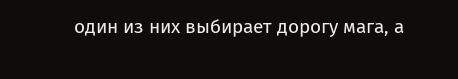один из них выбирает дорогу мага, а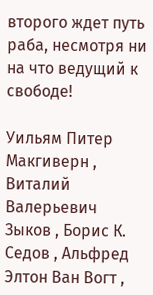второго ждет путь раба, несмотря ни на что ведущий к свободе!

Уильям Питер Макгиверн , Виталий Валерьевич Зыков , Борис К. Седов , Альфред Элтон Ван Вогт ,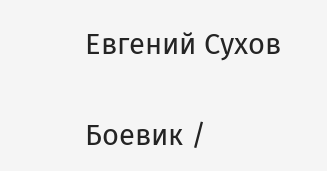Евгений Сухов

Боевик /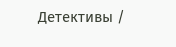Детективы /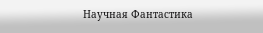Научная Фантастика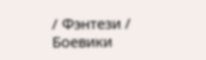/ Фэнтези / Боевики